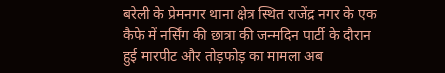बरेली के प्रेमनगर थाना क्षेत्र स्थित राजेंद्र नगर के एक कैफे में नर्सिंग की छात्रा की जन्मदिन पार्टी के दौरान हुई मारपीट और तोड़फोड़ का मामला अब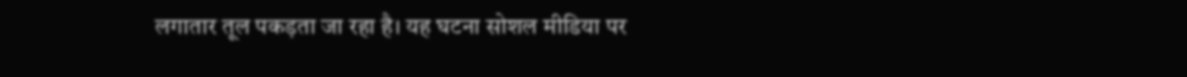लगातार तूल पकड़ता जा रहा है। यह घटना सोशल मीडिया पर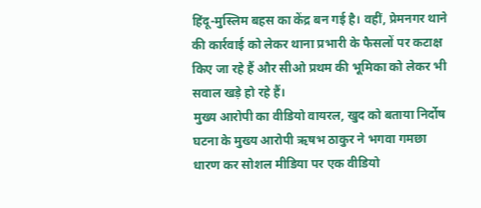हिंदू-मुस्लिम बहस का केंद्र बन गई है। वहीं, प्रेमनगर थाने की कार्रवाई को लेकर थाना प्रभारी के फैसलों पर कटाक्ष किए जा रहे हैं और सीओ प्रथम की भूमिका को लेकर भी सवाल खड़े हो रहे हैं।
मुख्य आरोपी का वीडियो वायरल, खुद को बताया निर्दोष
घटना के मुख्य आरोपी ऋषभ ठाकुर ने भगवा गमछा धारण कर सोशल मीडिया पर एक वीडियो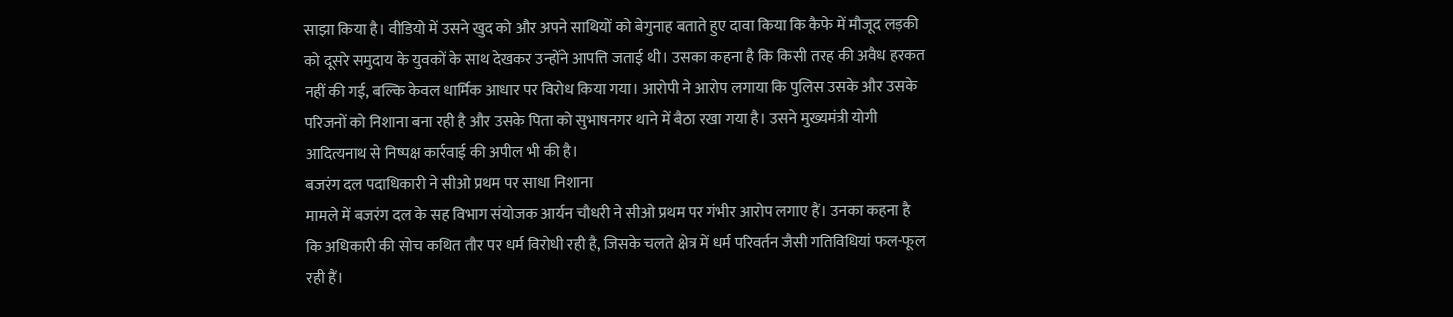साझा किया है। वीडियो में उसने खुद को और अपने साथियों को बेगुनाह बताते हुए दावा किया कि कैफे में मौजूद लड़की को दूसरे समुदाय के युवकों के साथ देखकर उन्होंने आपत्ति जताई थी। उसका कहना है कि किसी तरह की अवैध हरकत नहीं की गई, बल्कि केवल धार्मिक आधार पर विरोध किया गया। आरोपी ने आरोप लगाया कि पुलिस उसके और उसके परिजनों को निशाना बना रही है और उसके पिता को सुभाषनगर थाने में बैठा रखा गया है। उसने मुख्यमंत्री योगी आदित्यनाथ से निष्पक्ष कार्रवाई की अपील भी की है।
बजरंग दल पदाधिकारी ने सीओ प्रथम पर साधा निशाना
मामले में बजरंग दल के सह विभाग संयोजक आर्यन चौधरी ने सीओ प्रथम पर गंभीर आरोप लगाए हैं। उनका कहना है कि अधिकारी की सोच कथित तौर पर धर्म विरोधी रही है, जिसके चलते क्षेत्र में धर्म परिवर्तन जैसी गतिविधियां फल-फूल रही हैं।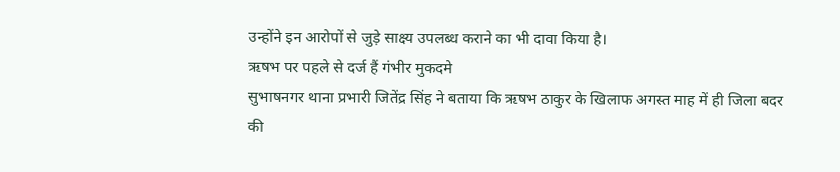उन्होंने इन आरोपों से जुड़े साक्ष्य उपलब्ध कराने का भी दावा किया है।
ऋषभ पर पहले से दर्ज हैं गंभीर मुकदमे
सुभाषनगर थाना प्रभारी जितेंद्र सिंह ने बताया कि ऋषभ ठाकुर के खिलाफ अगस्त माह में ही जिला बदर की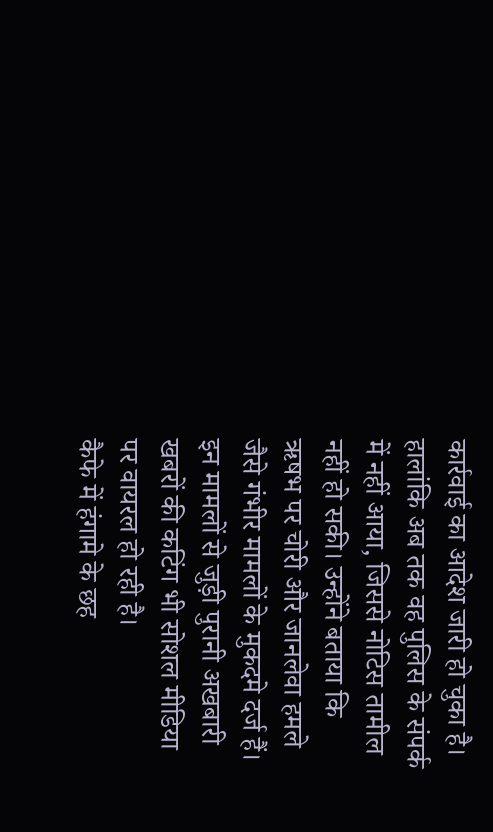कार्रवाई का आदेश जारी हो चुका है। हालांकि अब तक वह पुलिस के संपर्क में नहीं आया, जिससे नोटिस तामील नहीं हो सकी। उन्होंने बताया कि ऋषभ पर चोरी और जानलेवा हमले जैसे गंभीर मामलों के मुकदमे दर्ज हैं। इन मामलों से जुड़ी पुरानी अखबारी खबरों की कटिंग भी सोशल मीडिया पर वायरल हो रही है।
कैफे में हंगामे के छह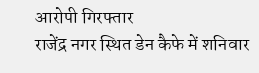आरोपी गिरफ्तार
राजेंद्र नगर स्थित डेन कैफे में शनिवार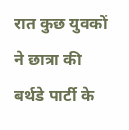रात कुछ युवकों ने छात्रा की बर्थडे पार्टी के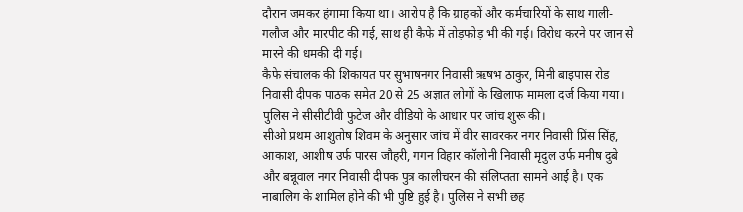दौरान जमकर हंगामा किया था। आरोप है कि ग्राहकों और कर्मचारियों के साथ गाली-गलौज और मारपीट की गई, साथ ही कैफे में तोड़फोड़ भी की गई। विरोध करने पर जान से मारने की धमकी दी गई।
कैफे संचालक की शिकायत पर सुभाषनगर निवासी ऋषभ ठाकुर, मिनी बाइपास रोड निवासी दीपक पाठक समेत 20 से 25 अज्ञात लोगों के खिलाफ मामला दर्ज किया गया। पुलिस ने सीसीटीवी फुटेज और वीडियो के आधार पर जांच शुरू की।
सीओ प्रथम आशुतोष शिवम के अनुसार जांच में वीर सावरकर नगर निवासी प्रिंस सिंह, आकाश, आशीष उर्फ पारस जौहरी, गगन विहार कॉलोनी निवासी मृदुल उर्फ मनीष दुबे और बन्नूवाल नगर निवासी दीपक पुत्र कालीचरन की संलिप्तता सामने आई है। एक नाबालिग के शामिल होने की भी पुष्टि हुई है। पुलिस ने सभी छह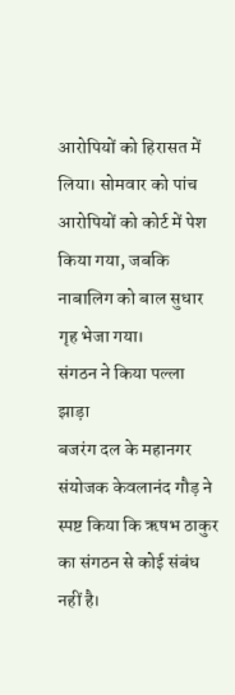आरोपियों को हिरासत में लिया। सोमवार को पांच आरोपियों को कोर्ट में पेश किया गया, जबकि नाबालिग को बाल सुधार गृह भेजा गया।
संगठन ने किया पल्ला झाड़ा
बजरंग दल के महानगर संयोजक केवलानंद गौड़ ने स्पष्ट किया कि ऋषभ ठाकुर का संगठन से कोई संबंध नहीं है।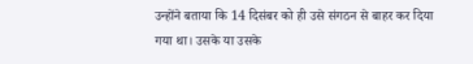उन्होंने बताया कि 14 दिसंबर को ही उसे संगठन से बाहर कर दिया गया था। उसके या उसके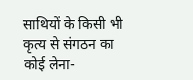साथियों के किसी भी कृत्य से संगठन का कोई लेना-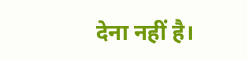देना नहीं है।